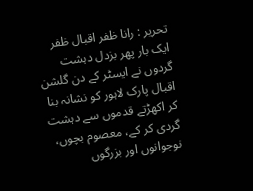تحریر : رانا ظفر اقبال ظفر ایک بار پھر بزدل دہشت گردوں نے ایسٹر کے دن گلشن اقبال پارک لاہور کو نشانہ بنا کر اکھڑتے قدموں سے دہشت گردی کر کے، معصوم بچوں، نوجوانوں اور بزرگوں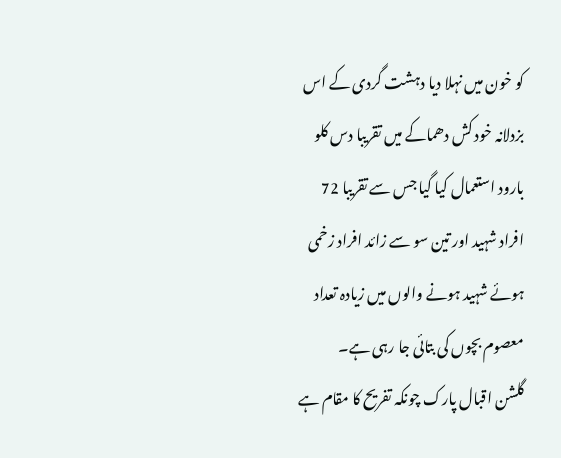کو خون میں نہلا دیا دہشت گردی کے اس بزدلانہ خود کش دھماکے میں تقریبا دس کلو بارود استعمال کیا گیا جس سے تقریبا 72 افراد شہید اور تین سو سے زائد افراد زخمی ہوئے شہید ہونے والوں میں زیادہ تعداد معصوم بچوں کی بتائی جا رہی ہے۔
گلشن اقبال پارک چونکہ تفریح کا مقام ہے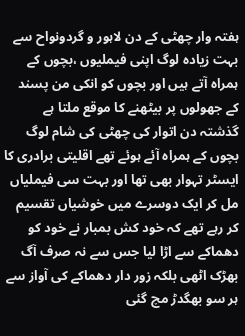ہفتہ وار چھٹی کے دن لاہور و گردونواح سے بہت زیادہ لوگ اپنی فیملیوں ،بچوں کے ہمراہ آتے ہیں اور بچوں کو انکی من پسند کے جھولوں پر بیٹھنے کا موقع ملتا ہے گذشتہ دن اتوار کی چھٹی کی شام لوگ بچوں کے ہمراہ آئے ہوئے تھے اقلیتی برادری کا ایسٹر تہوار بھی تھا اور بہت سی فیملیاں مل کر ایک دوسرے میں خوشیاں تقسیم کر رہے تھے کہ خود کش بمبار نے خود کو دھماکے سے اڑا لیا جس سے نہ صرف آگ بھڑک اٹھی بلکہ زور دار دھماکے کی آواز سے ہر سو بھگدڑ مچ گئی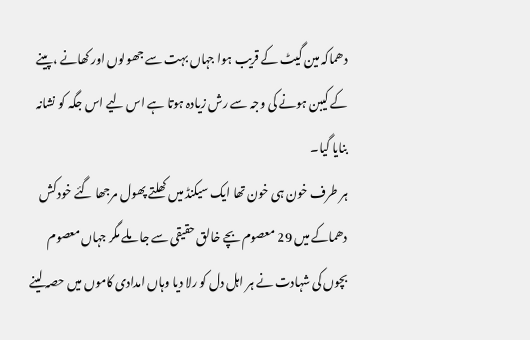دھماکہ مین گیٹ کے قریب ہوا جہاں بہت سے جھولوں اور کھانے ،پینے کے کیبن ہونے کی وجہ سے رش زیادہ ہوتا ہے اس لیے اس جگہ کو نشانہ بنایا گیا۔
ہر طرف خون ہی خون تھا ایک سیکنڈ میں کھلتے پھول مرجھا گئے خود کش دھماکے میں 29 معصوم بچے خالق حقیقی سے جا ملے مگر جہاں معصوم بچوں کی شہادت نے ہر اہل دل کو رلا دیا وہاں امدادی کاموں میں حصہ لینے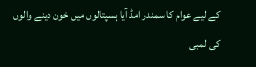کے لیے عوام کا سمندر امڈ آیا ہسپتالوں میں خون دینے والوں کی لمبی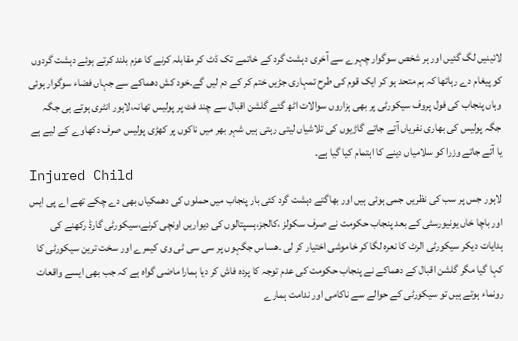لائینیں لگ گئیں اور ہر شخص سوگوار چہرے سے آخری دہشت گرد کے خاتمے تک ڈٹ کر مقابلہ کرنے کا عزم بلند کرتے ہوئے دہشت گردوں کو پیغام دے رہاتھا کہ ہم متحد ہو کر ایک قوم کی طرح تمہاری جڑیں ختم کر کے دم لیں گے۔خود کش دھماکے سے جہاں فضاء سوگوار ہوئی وہاں پنجاب کی فول پروف سیکورٹی پر بھی ہزاروں سوالات اٹھ گئے گلشن اقبال سے چند فٹ پر پولیس تھانہ،لاہور انٹری ہوتے ہی جگہ جگہ پولیس کی بھاری نفریاں آتے جاتے گاڑیوں کی تلاشیاں لیتی رہتی ہیں شہر بھر میں ناکوں پر کھڑی پولیس صرف دکھاوے کے لیے ہے یا آتے جاتے وزرا کو سلامیاں دینے کا اہتمام کیا گیا ہے۔
Injured Child
لاہور جس پر سب کی نظریں جمی ہوئی ہیں اور بھاگتے دہشت گرد کئی بار پنجاب میں حملوں کی دھمکیاں بھی دے چکے تھے اے پی ایس اور باچا خاں یونیورسٹی کے بعد پنجاب حکومت نے صرف سکولز ،کالجز،ہسپتالوں کی دیواریں اونچی کرنے،سیکورٹی گارڈ رکھنے کی ہدایات دیکر سیکورٹی الرٹ کا نعرہ لگا کر خاموشی اختیار کر لی ۔ھساس جگہوں پر سی سی ٹی وی کیمرے اور سخت ترین سیکورٹی کا کہا گیا مگر گلشن اقبال کے دھماکے نے پنجاب حکومت کی عدم توجہ کا پردہ فاش کر دیا ہمارا ماضی گواہ ہے کہ جب بھی ایسے واقعات رونماء ہوتے ہیں تو سیکورٹی کے حوالے سے ناکامی اور ندامت ہمارے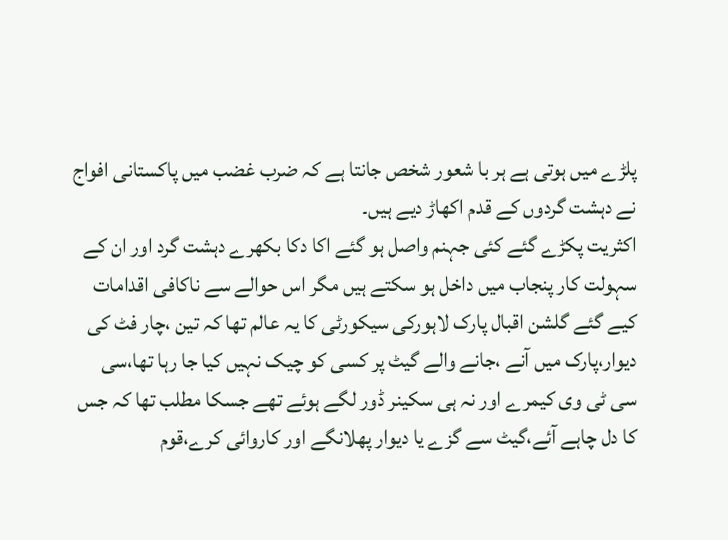پلڑے میں ہوتی ہے ہر با شعور شخص جانتا ہے کہ ضرب غضب میں پاکستانی افواج نے دہشت گردوں کے قدم اکھاڑ دیے ہیں۔
اکثریت پکڑے گئے کئی جہنم واصل ہو گئے اکا دکا بکھرے دہشت گرد اور ان کے سہولت کار پنجاب میں داخل ہو سکتے ہیں مگر اس حوالے سے ناکافی اقدامات کیے گئے گلشن اقبال پارک لاہورکی سیکورٹی کا یہ عالم تھا کہ تین ،چار فٹ کی دیوار،پارک میں آنے ،جانے والے گیٹ پر کسی کو چیک نہیں کیا جا رہا تھا،سی سی ٹی وی کیمرے اور نہ ہی سکینر ڈور لگے ہوئے تھے جسکا مطلب تھا کہ جس کا دل چاہے آئے،گیٹ سے گزے یا دیوار پھلانگے اور کاروائی کرے،قوم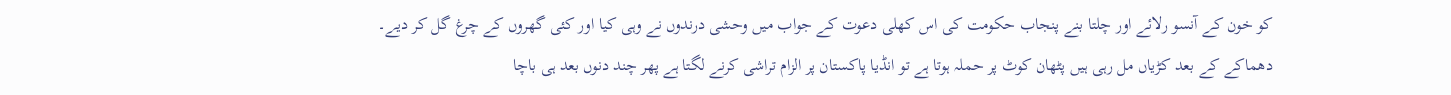کو خون کے آنسو رلائے اور چلتا بنے پنجاب حکومت کی اس کھلی دعوت کے جواب میں وحشی درندوں نے وہی کیا اور کئی گھروں کے چرغ گل کر دیے۔
دھماکے کے بعد کڑیاں مل رہی ہیں پٹھان کوٹ پر حملہ ہوتا ہے تو انڈیا پاکستان پر الزام تراشی کرنے لگتا ہے پھر چند دنوں بعد ہی باچا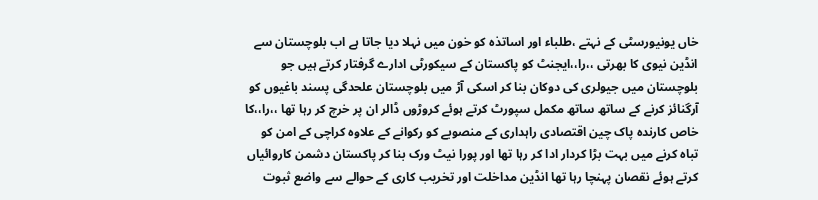خاں یونیورسٹی کے نہتے ،طلباء اور اساتذہ کو خون میں نہلا دیا جاتا ہے اب بلوچستان سے انڈین نیوی کا بھرتی ،،را،،ایجنٹ کو پاکستان کے سیکورٹی ادارے گرفتار کرتے ہیں جو بلوچستان میں جیولری کی دوکان بنا کر اسکی آڑ میں بلوچستان علحدگی پسند باغیوں کو آرگنائز کرنے کے ساتھ ساتھ مکمل سپورٹ کرتے ہوئے کروڑوں ڈالر ان پر خرچ کر رہا تھا ،،را،،کا خاص کارندہ پاک چین اقتصادی راہداری کے منصوبے کو رکوانے کے علاوہ کراچی کے امن کو تباہ کرنے میں بہت بڑا کردار ادا کر رہا تھا اور پورا نیٹ ورک بنا کر پاکستان دشمن کاروائیاں کرتے ہوئے نقصان پہنچا رہا تھا انڈین مداخلت اور تخریب کاری کے حوالے سے واضع ثبوت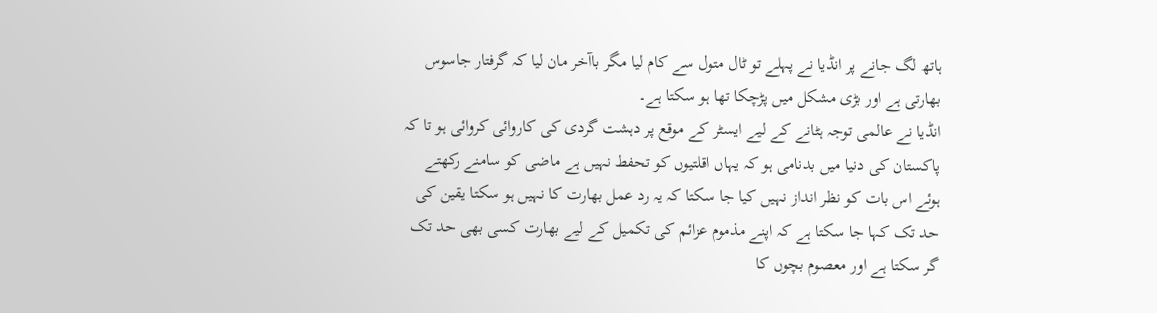ہاتھ لگ جانے پر انڈیا نے پہلے تو ٹال متول سے کام لیا مگر باآخر مان لیا کہ گرفتار جاسوس بھارتی ہے اور بڑی مشکل میں پڑچکا تھا ہو سکتا ہے۔
انڈیا نے عالمی توجہ ہٹانے کے لیے ایسٹر کے موقع پر دہشت گردی کی کاروائی کروائی ہو تا کہ پاکستان کی دنیا میں بدنامی ہو کہ یہاں اقلتیوں کو تحفط نہیں ہے ماضی کو سامنے رکھتے ہوئے اس بات کو نظر انداز نہیں کیا جا سکتا کہ یہ رد عمل بھارت کا نہیں ہو سکتا یقین کی حد تک کہا جا سکتا ہے کہ اپنے مذموم عزائم کی تکمیل کے لیے بھارت کسی بھی حد تک گر سکتا ہے اور معصوم بچوں کا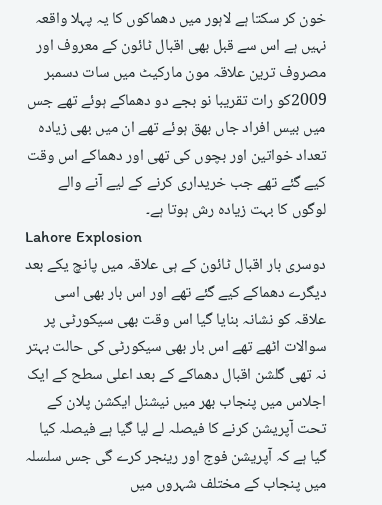خون کر سکتا ہے لاہور میں دھماکوں کا یہ پہلا واقعہ نہیں ہے اس سے قبل بھی اقبال ٹائون کے معروف اور مصروف ترین علاقہ مون مارکیٹ میں سات دسمبر 2009کو رات تقریبا نو بجے دو دھماکے ہوئے تھے جس میں بیس افراد جاں بھق ہوئے تھے ان میں بھی زیادہ تعداد خواتین اور بچوں کی تھی اور دھماکے اس وقت کیے گئے تھے جب خریداری کرنے کے لیے آنے والے لوگوں کا بہت زیادہ رش ہوتا ہے۔
Lahore Explosion
دوسری بار اقبال ٹائون کے ہی علاقہ میں پانچ یکے بعد دیگرے دھماکے کیے گئے تھے اور اس بار بھی اسی علاقہ کو نشانہ بنایا گیا اس وقت بھی سیکورٹی پر سوالات اٹھے تھے اس بار بھی سیکورٹی کی حالت بہتر نہ تھی گلشن اقبال دھماکے کے بعد اعلی سطح کے ایک اجلاس میں پنجاب بھر میں نیشنل ایکشن پلان کے تحت آپریشن کرنے کا فیصلہ لے لیا گیا ہے فیصلہ کیا گیا ہے کہ آپریشن فوج اور رینجر کرے گی جس سلسلہ میں پنجاب کے مختلف شہروں میں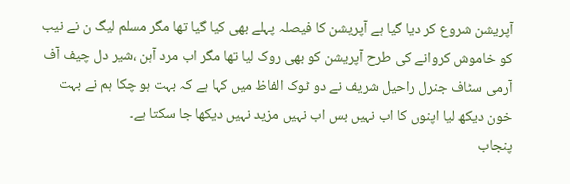آپریشن شروع کر دیا گیا ہے آپریشن کا فیصلہ پہلے بھی کیا گیا تھا مگر مسلم لیگ ن نے نیب کو خاموش کروانے کی طرح آپریشن کو بھی روک لیا تھا مگر اب مرد آہن ،شیر دل چیف آف آرمی سٹاف جنرل راحیل شریف نے دو ٹوک الفاظ میں کہا ہے کہ بہت ہو چکا ہم نے بہت خون دیکھ لیا اپنوں کا اب نہیں بس اب نہیں مزید نہیں دیکھا جا سکتا ہے۔
پنجاب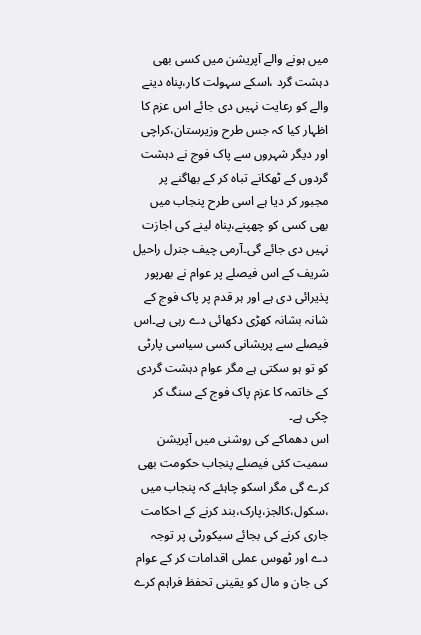میں ہونے والے آپریشن میں کسی بھی دہشت گرد ،اسکے سہولت کار،پناہ دینے والے کو رعایت نہیں دی جائے اس عزم کا اظہار کیا کہ جس طرح وزیرستان،کراچی اور دیگر شہروں سے پاک فوج نے دہشت گردوں کے ٹھکانے تباہ کر کے بھاگنے پر مجبور کر دیا ہے اسی طرح پنجاب میں بھی کسی کو چھپنے،پناہ لینے کی اجازت نہیں دی جائے گی۔آرمی چیف جنرل راحیل شریف کے اس فیصلے پر عوام نے بھرپور پذیرائی دی ہے اور ہر قدم پر پاک فوج کے شانہ بشانہ کھڑی دکھائی دے رہی ہے۔اس فیصلے سے پریشانی کسی سیاسی پارٹی کو تو ہو سکتی ہے مگر عوام دہشت گردی کے خاتمہ کا عزم پاک فوج کے سنگ کر چکی ہے۔
اس دھماکے کی روشنی میں آپریشن سمیت کئی فیصلے پنجاب حکومت بھی کرے گی مگر اسکو چاہئے کہ پنجاب میں ،سکول،کالجز،پارک،بند کرنے کے احکامت جاری کرنے کی بجائے سیکورٹی پر توجہ دے اور ٹھوس عملی اقدامات کر کے عوام کی جان و مال کو یقینی تحفظ فراہم کرے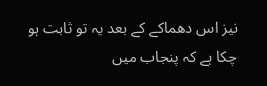نیز اس دھماکے کے بعد یہ تو ثابت ہو چکا ہے کہ پنجاب میں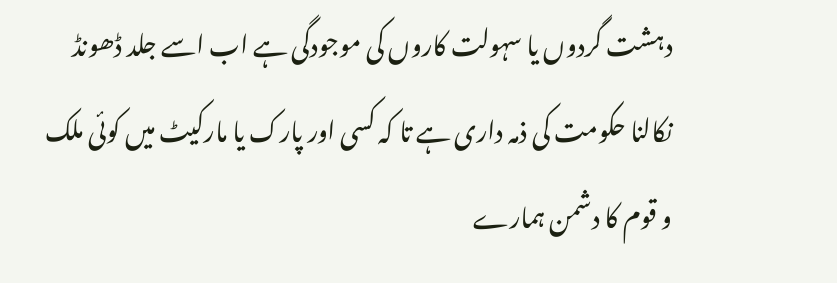دہشت گردوں یا سہولت کاروں کی موجودگی ہے اب اسے جلد ڈھونڈ نکالنا حکومت کی ذمہ داری ہے تا کہ کسی اور پارک یا مارکیٹ میں کوئی ملک و قوم کا دشمن ہمارے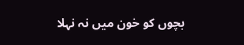بچوں کو خون میں نہ نہلا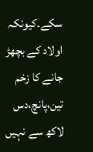سکے۔کیونکہ اولاد کے بچھڑ جانے کا زخم تین،پانچ،دس لاکھ سے نہیں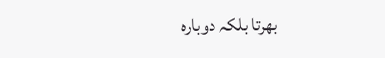بھرتا بلکہ دوبارہ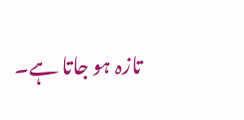تازہ ہو جاتا ہے۔